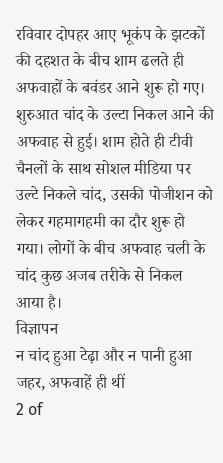रविवार दोपहर आए भूकंप के झटकों की दहशत के बीच शाम ढलते ही अफवाहों के बवंडर आने शुरू हो गए। शुरुआत चांद के उल्टा निकल आने की अफवाह से हुई। शाम होते ही टीवी चैनलों के साथ सोशल मीडिया पर उल्टे निकले चांद, उसकी पोजीशन को लेकर गहमागहमी का दौर शुरू हो गया। लोगों के बीच अफवाह चली के चांद कुछ अजब तरीके से निकल आया है।
विज्ञापन
न चांद हुआ टेढ़ा और न पानी हुआ जहर, अफवाहें ही थीं
2 of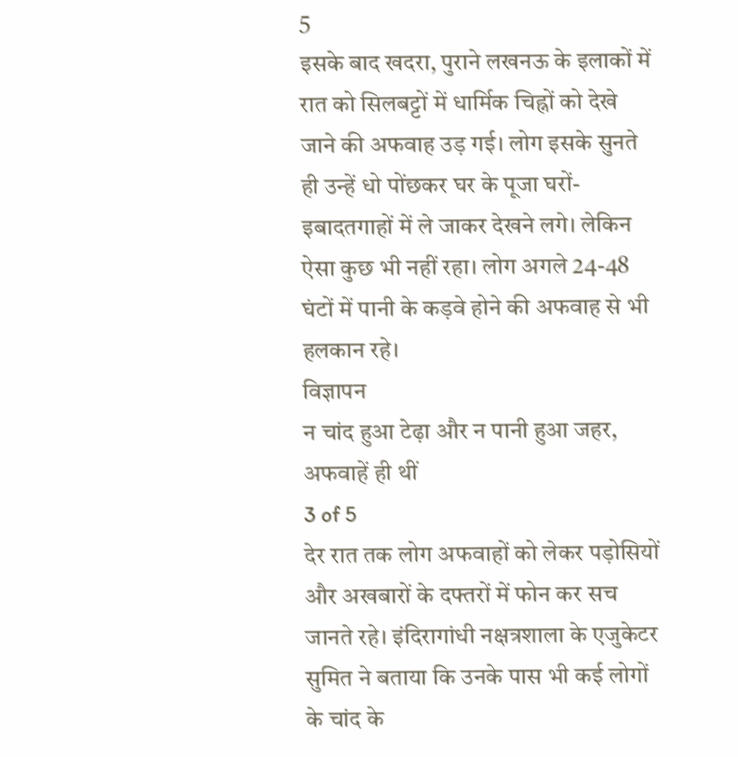5
इसके बाद खदरा, पुराने लखनऊ के इलाकों में रात को सिलबट्टों में धार्मिक चिह्नों को देखे जाने की अफवाह उड़ गई। लोग इसके सुनते ही उन्हें धो पोंछकर घर के पूजा घरों-इबादतगाहों में ले जाकर देखने लगे। लेकिन ऐसा कुछ भी नहीं रहा। लोग अगले 24-48 घंटों में पानी के कड़वे होने की अफवाह से भी हलकान रहे।
विज्ञापन
न चांद हुआ टेढ़ा और न पानी हुआ जहर, अफवाहें ही थीं
3 of 5
देर रात तक लोग अफवाहों को लेकर पड़ोसियों और अखबारों के दफ्तरों में फोन कर सच जानते रहे। इंदिरागांधी नक्षत्रशाला के एजुकेटर सुमित ने बताया कि उनके पास भी कई लोगों के चांद के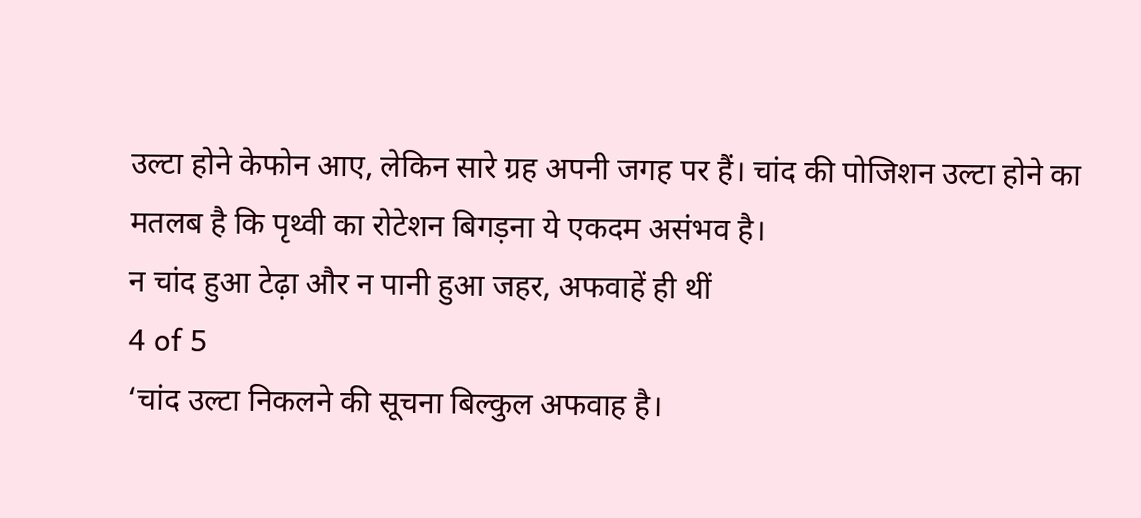उल्टा होने केफोन आए, लेकिन सारे ग्रह अपनी जगह पर हैं। चांद की पोजिशन उल्टा होने का मतलब है कि पृथ्वी का रोटेशन बिगड़ना ये एकदम असंभव है।
न चांद हुआ टेढ़ा और न पानी हुआ जहर, अफवाहें ही थीं
4 of 5
‘चांद उल्टा निकलने की सूचना बिल्कुल अफवाह है।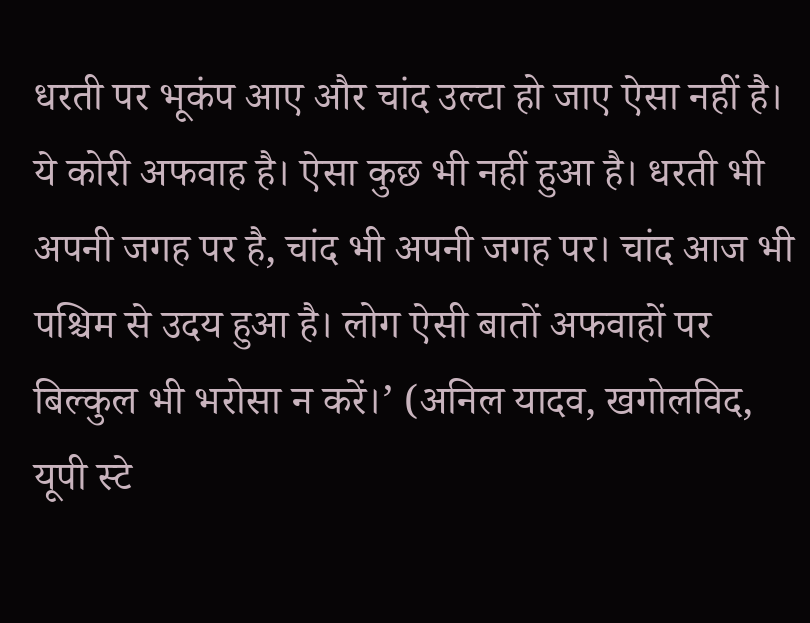धरती पर भूकंप आए और चांद उल्टा हो जाए ऐसा नहीं है। ये कोरी अफवाह है। ऐसा कुछ भी नहीं हुआ है। धरती भी अपनी जगह पर है, चांद भी अपनी जगह पर। चांद आज भी पश्चिम से उदय हुआ है। लोग ऐसी बातों अफवाहों पर बिल्कुल भी भरोसा न करें।’ (अनिल यादव, खगोलविद, यूपी स्टे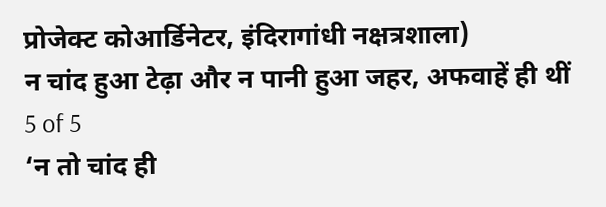प्रोजेक्ट कोआर्डिनेटर, इंदिरागांधी नक्षत्रशाला)
न चांद हुआ टेढ़ा और न पानी हुआ जहर, अफवाहें ही थीं
5 of 5
‘न तो चांद ही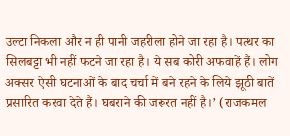उल्टा निकला और न ही पानी जहरीला होने जा रहा है। पत्थर का सिलबट्टा भी नहीं फटने जा रहा है। ये सब कोरी अफवाहें हैं। लोग अक्सर ऐसी घटनाओं के बाद चर्चा में बने रहने के लिये झूठी बातें प्रसारित करवा देते हैं। घबराने की जरूरत नहीं है।’ (राजकमल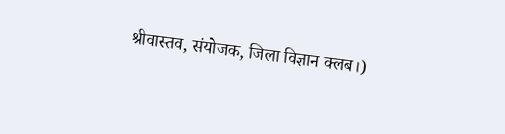श्रीवास्तव, संयोजक, जिला विज्ञान क्लब।)